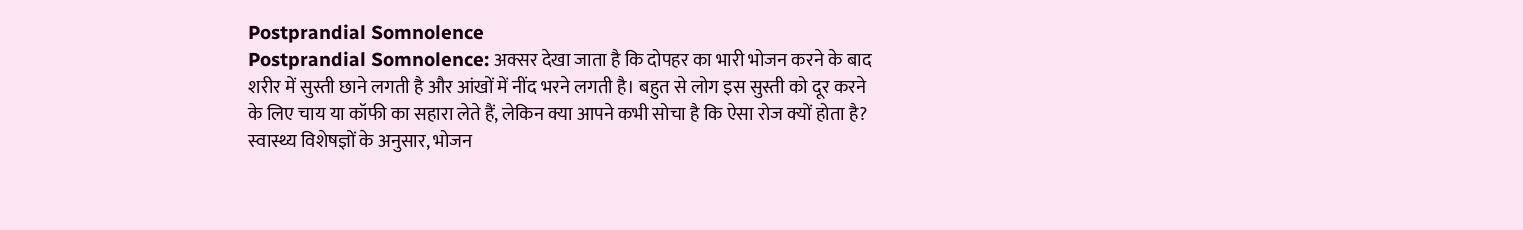Postprandial Somnolence
Postprandial Somnolence: अक्सर देखा जाता है कि दोपहर का भारी भोजन करने के बाद शरीर में सुस्ती छाने लगती है और आंखों में नींद भरने लगती है। बहुत से लोग इस सुस्ती को दूर करने के लिए चाय या कॉफी का सहारा लेते हैं, लेकिन क्या आपने कभी सोचा है कि ऐसा रोज क्यों होता है? स्वास्थ्य विशेषज्ञों के अनुसार, भोजन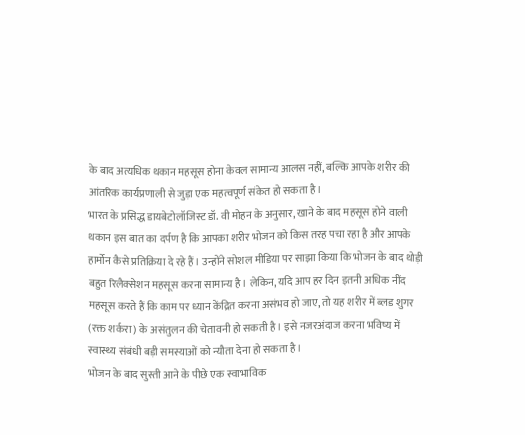के बाद अत्यधिक थकान महसूस होना केवल सामान्य आलस नहीं, बल्कि आपके शरीर की आंतरिक कार्यप्रणाली से जुड़ा एक महत्वपूर्ण संकेत हो सकता है।
भारत के प्रसिद्ध डायबेटोलॉजिस्ट डॉ. वी मोहन के अनुसार, खाने के बाद महसूस होने वाली थकान इस बात का दर्पण है कि आपका शरीर भोजन को किस तरह पचा रहा है और आपके हार्मोन कैसे प्रतिक्रिया दे रहे हैं। उन्होंने सोशल मीडिया पर साझा किया कि भोजन के बाद थोड़ी बहुत रिलैक्सेशन महसूस करना सामान्य है। लेकिन, यदि आप हर दिन इतनी अधिक नींद महसूस करते हैं कि काम पर ध्यान केंद्रित करना असंभव हो जाए, तो यह शरीर में ब्लड शुगर (रक्त शर्करा) के असंतुलन की चेतावनी हो सकती है। इसे नजरअंदाज करना भविष्य में स्वास्थ्य संबंधी बड़ी समस्याओं को न्यौता देना हो सकता है।
भोजन के बाद सुस्ती आने के पीछे एक स्वाभाविक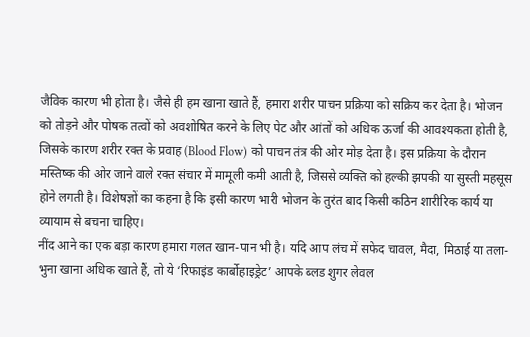जैविक कारण भी होता है। जैसे ही हम खाना खाते हैं, हमारा शरीर पाचन प्रक्रिया को सक्रिय कर देता है। भोजन को तोड़ने और पोषक तत्वों को अवशोषित करने के लिए पेट और आंतों को अधिक ऊर्जा की आवश्यकता होती है, जिसके कारण शरीर रक्त के प्रवाह (Blood Flow) को पाचन तंत्र की ओर मोड़ देता है। इस प्रक्रिया के दौरान मस्तिष्क की ओर जाने वाले रक्त संचार में मामूली कमी आती है, जिससे व्यक्ति को हल्की झपकी या सुस्ती महसूस होने लगती है। विशेषज्ञों का कहना है कि इसी कारण भारी भोजन के तुरंत बाद किसी कठिन शारीरिक कार्य या व्यायाम से बचना चाहिए।
नींद आने का एक बड़ा कारण हमारा गलत खान-पान भी है। यदि आप लंच में सफेद चावल, मैदा, मिठाई या तला-भुना खाना अधिक खाते हैं, तो ये ‘रिफाइंड कार्बोहाइड्रेट’ आपके ब्लड शुगर लेवल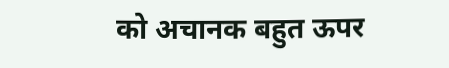को अचानक बहुत ऊपर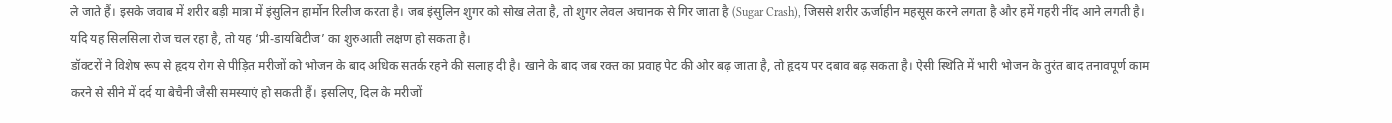ले जाते हैं। इसके जवाब में शरीर बड़ी मात्रा में इंसुलिन हार्मोन रिलीज करता है। जब इंसुलिन शुगर को सोख लेता है, तो शुगर लेवल अचानक से गिर जाता है (Sugar Crash), जिससे शरीर ऊर्जाहीन महसूस करने लगता है और हमें गहरी नींद आने लगती है। यदि यह सिलसिला रोज चल रहा है, तो यह ‘प्री-डायबिटीज’ का शुरुआती लक्षण हो सकता है।
डॉक्टरों ने विशेष रूप से हृदय रोग से पीड़ित मरीजों को भोजन के बाद अधिक सतर्क रहने की सलाह दी है। खाने के बाद जब रक्त का प्रवाह पेट की ओर बढ़ जाता है, तो हृदय पर दबाव बढ़ सकता है। ऐसी स्थिति में भारी भोजन के तुरंत बाद तनावपूर्ण काम करने से सीने में दर्द या बेचैनी जैसी समस्याएं हो सकती हैं। इसलिए, दिल के मरीजों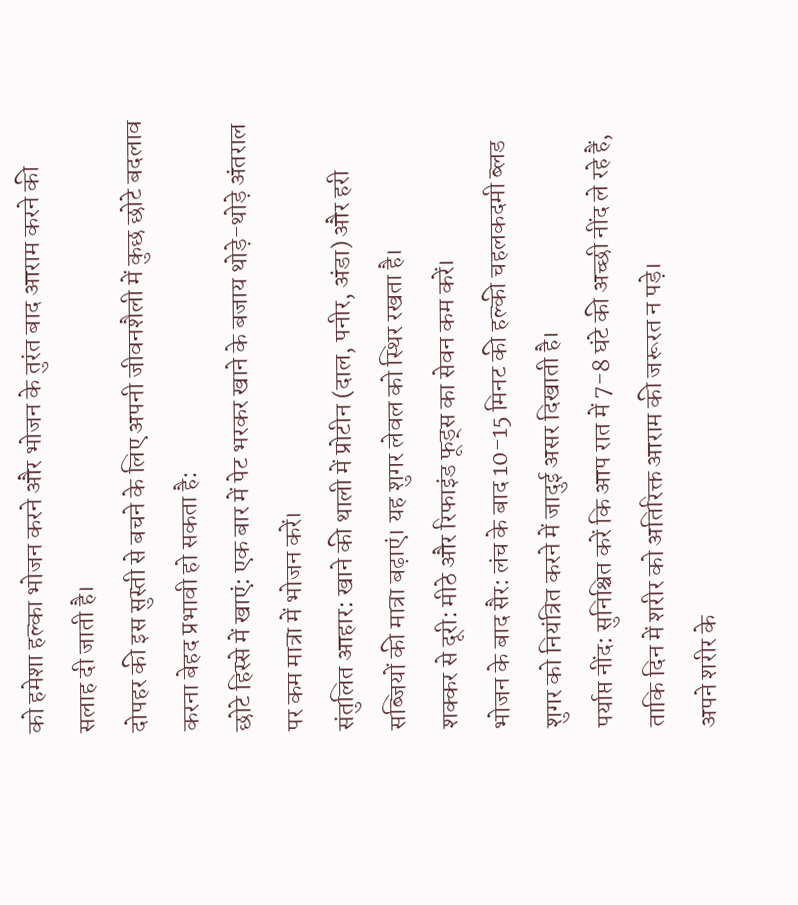को हमेशा हल्का भोजन करने और भोजन के तुरंत बाद आराम करने की सलाह दी जाती है।
दोपहर की इस सुस्ती से बचने के लिए अपनी जीवनशैली में कुछ छोटे बदलाव करना बेहद प्रभावी हो सकता है:
छोटे हिस्से में खाएं: एक बार में पेट भरकर खाने के बजाय थोड़े-थोड़े अंतराल पर कम मात्रा में भोजन करें।
संतुलित आहार: खाने की थाली में प्रोटीन (दाल, पनीर, अंडा) और हरी सब्जियों की मात्रा बढ़ाएं। यह शुगर लेवल को स्थिर रखता है।
शक्कर से दूरी: मीठे और रिफाइंड फूड्स का सेवन कम करें।
भोजन के बाद सैर: लंच के बाद 10-15 मिनट की हल्की चहलकदमी ब्लड शुगर को नियंत्रित करने में जादुई असर दिखाती है।
पर्याप्त नींद: सुनिश्चित करें कि आप रात में 7-8 घंटे की अच्छी नींद ले रहे हैं, ताकि दिन में शरीर को अतिरिक्त आराम की जरूरत न पड़े।
अपने शरीर के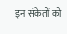इन संकेतों को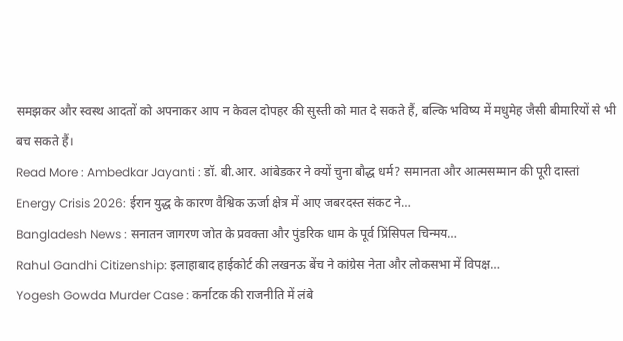समझकर और स्वस्थ आदतों को अपनाकर आप न केवल दोपहर की सुस्ती को मात दे सकते हैं, बल्कि भविष्य में मधुमेह जैसी बीमारियों से भी बच सकते हैं।
Read More : Ambedkar Jayanti : डॉ. बी.आर. आंबेडकर ने क्यों चुना बौद्ध धर्म? समानता और आत्मसम्मान की पूरी दास्तां
Energy Crisis 2026: ईरान युद्ध के कारण वैश्विक ऊर्जा क्षेत्र में आए जबरदस्त संकट ने…
Bangladesh News : सनातन जागरण जोत के प्रवक्ता और पुंडरिक धाम के पूर्व प्रिंसिपल चिन्मय…
Rahul Gandhi Citizenship: इलाहाबाद हाईकोर्ट की लखनऊ बेंच ने कांग्रेस नेता और लोकसभा में विपक्ष…
Yogesh Gowda Murder Case : कर्नाटक की राजनीति में लंबे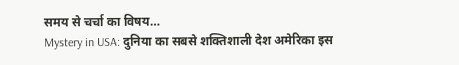समय से चर्चा का विषय…
Mystery in USA: दुनिया का सबसे शक्तिशाली देश अमेरिका इस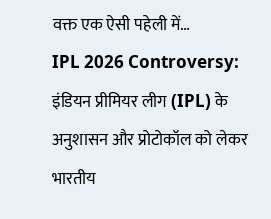वक्त एक ऐसी पहेली में…
IPL 2026 Controversy: इंडियन प्रीमियर लीग (IPL) के अनुशासन और प्रोटोकॉल को लेकर भारतीय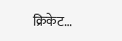क्रिकेट…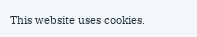This website uses cookies.